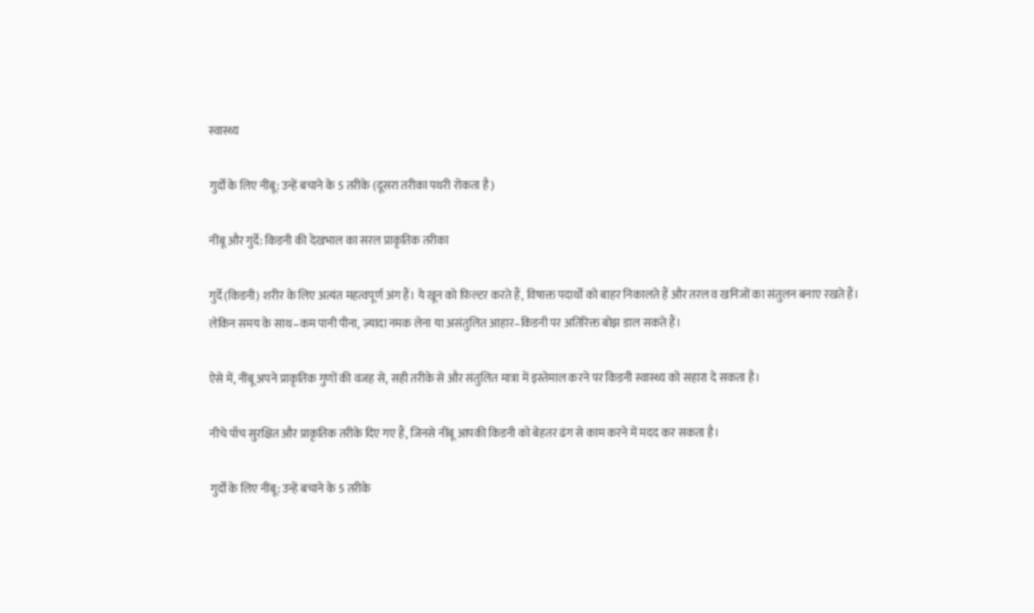स्वास्थ्य

गुर्दों के लिए नींबू: उन्हें बचाने के 5 तरीके (दूसरा तरीका पथरी रोकता है)

नींबू और गुर्दे: किडनी की देखभाल का सरल प्राकृतिक तरीका

गुर्दे (किडनी) शरीर के लिए अत्यंत महत्वपूर्ण अंग हैं। ये खून को फ़िल्टर करते हैं, विषाक्त पदार्थों को बाहर निकालते हैं और तरल व खनिजों का संतुलन बनाए रखते हैं।
लेकिन समय के साथ–कम पानी पीना, ज़्यादा नमक लेना या असंतुलित आहार–किडनी पर अतिरिक्त बोझ डाल सकते हैं।

ऐसे में, नींबू अपने प्राकृतिक गुणों की वजह से, सही तरीके से और संतुलित मात्रा में इस्तेमाल करने पर किडनी स्वास्थ्य को सहारा दे सकता है।

नीचे पाँच सुरक्षित और प्राकृतिक तरीके दिए गए हैं, जिनसे नींबू आपकी किडनी को बेहतर ढंग से काम करने में मदद कर सकता है।

गुर्दों के लिए नींबू: उन्हें बचाने के 5 तरीके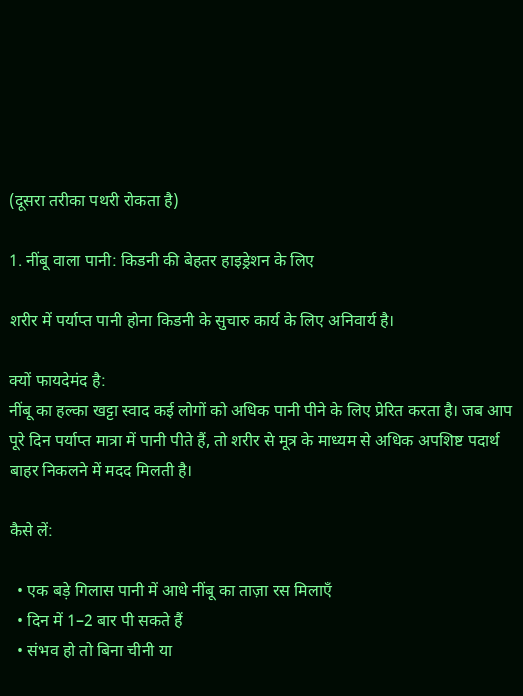(दूसरा तरीका पथरी रोकता है)

1. नींबू वाला पानी: किडनी की बेहतर हाइड्रेशन के लिए

शरीर में पर्याप्त पानी होना किडनी के सुचारु कार्य के लिए अनिवार्य है।

क्यों फायदेमंद है:
नींबू का हल्का खट्टा स्वाद कई लोगों को अधिक पानी पीने के लिए प्रेरित करता है। जब आप पूरे दिन पर्याप्त मात्रा में पानी पीते हैं, तो शरीर से मूत्र के माध्यम से अधिक अपशिष्ट पदार्थ बाहर निकलने में मदद मिलती है।

कैसे लें:

  • एक बड़े गिलास पानी में आधे नींबू का ताज़ा रस मिलाएँ
  • दिन में 1–2 बार पी सकते हैं
  • संभव हो तो बिना चीनी या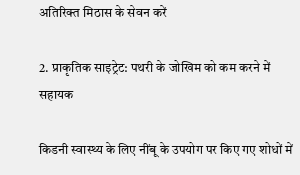अतिरिक्त मिठास के सेवन करें

2. प्राकृतिक साइट्रेट: पथरी के जोखिम को कम करने में सहायक

किडनी स्वास्थ्य के लिए नींबू के उपयोग पर किए गए शोधों में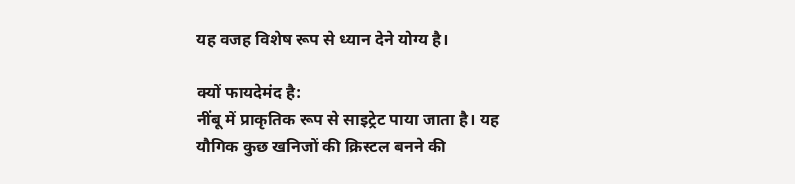यह वजह विशेष रूप से ध्यान देने योग्य है।

क्यों फायदेमंद है:
नींबू में प्राकृतिक रूप से साइट्रेट पाया जाता है। यह यौगिक कुछ खनिजों की क्रिस्टल बनने की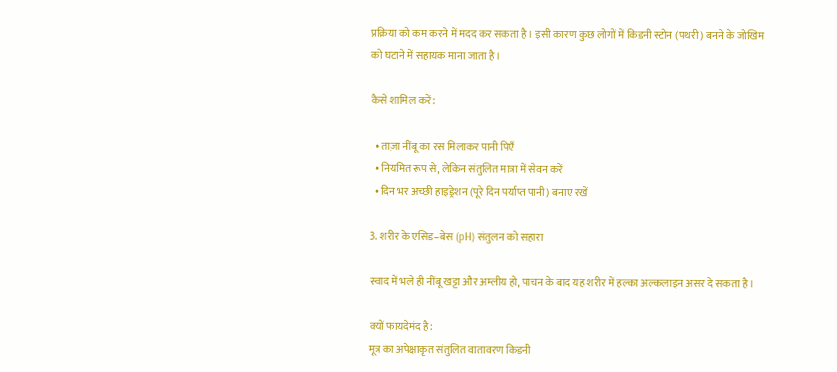प्रक्रिया को कम करने में मदद कर सकता है। इसी कारण कुछ लोगों में किडनी स्टोन (पथरी) बनने के जोखिम को घटाने में सहायक माना जाता है।

कैसे शामिल करें:

  • ताज़ा नींबू का रस मिलाकर पानी पिएँ
  • नियमित रूप से, लेकिन संतुलित मात्रा में सेवन करें
  • दिन भर अच्छी हाइड्रेशन (पूरे दिन पर्याप्त पानी) बनाए रखें

3. शरीर के एसिड–बेस (pH) संतुलन को सहारा

स्वाद में भले ही नींबू खट्टा और अम्लीय हो, पाचन के बाद यह शरीर में हल्का अल्कलाइन असर दे सकता है।

क्यों फायदेमंद है:
मूत्र का अपेक्षाकृत संतुलित वातावरण किडनी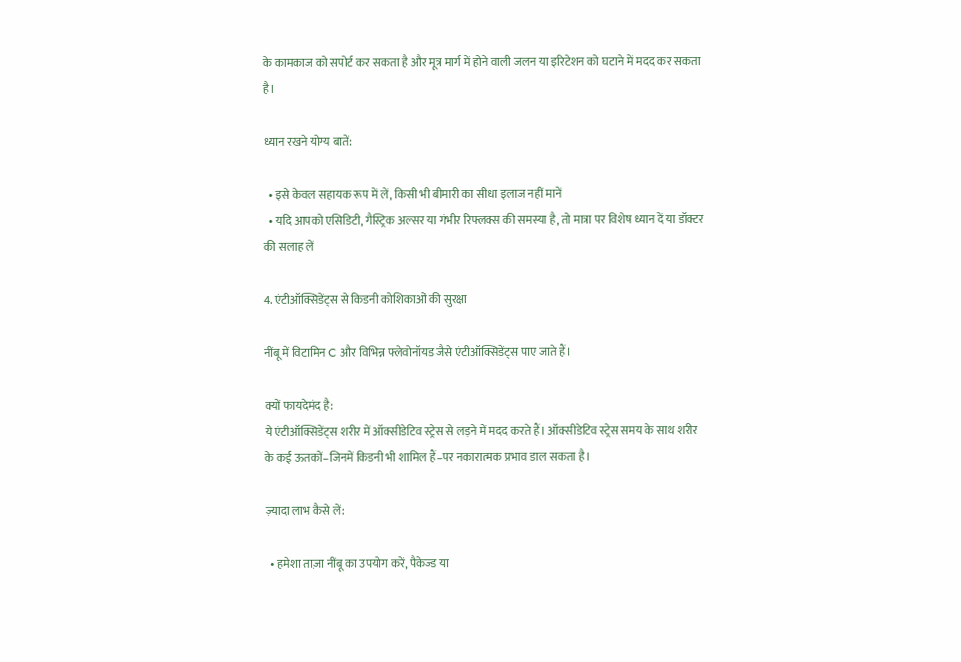के कामकाज को सपोर्ट कर सकता है और मूत्र मार्ग में होने वाली जलन या इरिटेशन को घटाने में मदद कर सकता है।

ध्यान रखने योग्य बातें:

  • इसे केवल सहायक रूप में लें, किसी भी बीमारी का सीधा इलाज नहीं मानें
  • यदि आपको एसिडिटी, गैस्ट्रिक अल्सर या गंभीर रिफ्लक्स की समस्या है, तो मात्रा पर विशेष ध्यान दें या डॉक्टर की सलाह लें

4. एंटीऑक्सिडेंट्स से किडनी कोशिकाओं की सुरक्षा

नींबू में विटामिन C और विभिन्न फ्लेवोनॉयड जैसे एंटीऑक्सिडेंट्स पाए जाते हैं।

क्यों फायदेमंद है:
ये एंटीऑक्सिडेंट्स शरीर में ऑक्सीडेटिव स्ट्रेस से लड़ने में मदद करते हैं। ऑक्सीडेटिव स्ट्रेस समय के साथ शरीर के कई ऊतकों–जिनमें किडनी भी शामिल हैं–पर नकारात्मक प्रभाव डाल सकता है।

ज़्यादा लाभ कैसे लें:

  • हमेशा ताज़ा नींबू का उपयोग करें, पैकेज्ड या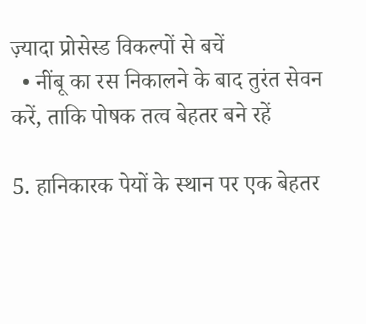ज़्यादा प्रोसेस्ड विकल्पों से बचें
  • नींबू का रस निकालने के बाद तुरंत सेवन करें, ताकि पोषक तत्व बेहतर बने रहें

5. हानिकारक पेयों के स्थान पर एक बेहतर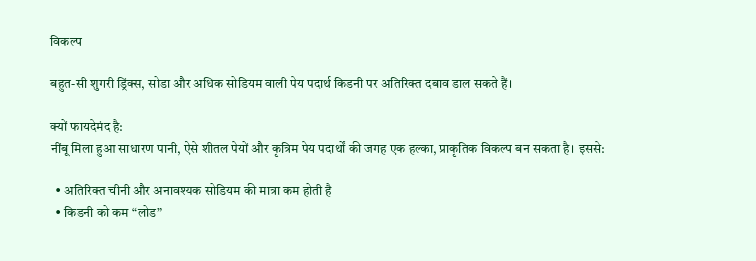विकल्प

बहुत-सी शुगरी ड्रिंक्स, सोडा और अधिक सोडियम वाली पेय पदार्थ किडनी पर अतिरिक्त दबाव डाल सकते हैं।

क्यों फायदेमंद है:
नींबू मिला हुआ साधारण पानी, ऐसे शीतल पेयों और कृत्रिम पेय पदार्थों की जगह एक हल्का, प्राकृतिक विकल्प बन सकता है। इससे:

  • अतिरिक्त चीनी और अनावश्यक सोडियम की मात्रा कम होती है
  • किडनी को कम “लोड”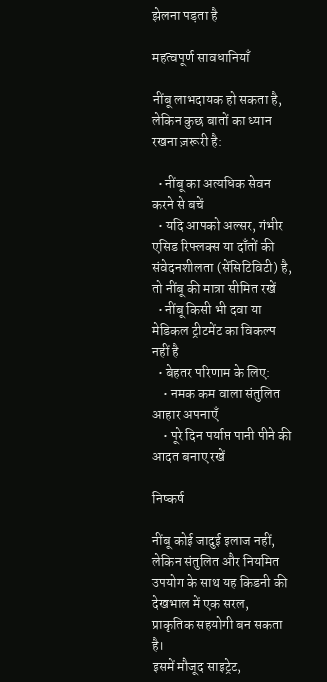झेलना पड़ता है

महत्वपूर्ण सावधानियाँ

नींबू लाभदायक हो सकता है, लेकिन कुछ बातों का ध्यान रखना ज़रूरी है:

  • नींबू का अत्यधिक सेवन करने से बचें
  • यदि आपको अल्सर, गंभीर एसिड रिफ्लक्स या दाँतों की संवेदनशीलता (सेंसिटिविटी) है, तो नींबू की मात्रा सीमित रखें
  • नींबू किसी भी दवा या मेडिकल ट्रीटमेंट का विकल्प नहीं है
  • बेहतर परिणाम के लिए:
    • नमक कम वाला संतुलित आहार अपनाएँ
    • पूरे दिन पर्याप्त पानी पीने की आदत बनाए रखें

निष्कर्ष

नींबू कोई जादुई इलाज नहीं, लेकिन संतुलित और नियमित उपयोग के साथ यह किडनी की देखभाल में एक सरल, प्राकृतिक सहयोगी बन सकता है।
इसमें मौजूद साइट्रेट,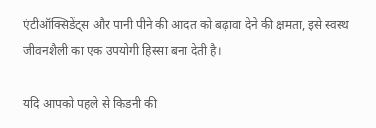एंटीऑक्सिडेंट्स और पानी पीने की आदत को बढ़ावा देने की क्षमता, इसे स्वस्थ जीवनशैली का एक उपयोगी हिस्सा बना देती है।

यदि आपको पहले से किडनी की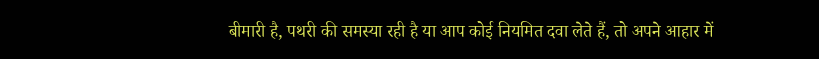बीमारी है, पथरी की समस्या रही है या आप कोई नियमित दवा लेते हैं, तो अपने आहार में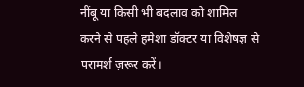नींबू या किसी भी बदलाव को शामिल करने से पहले हमेशा डॉक्टर या विशेषज्ञ से परामर्श ज़रूर करें।